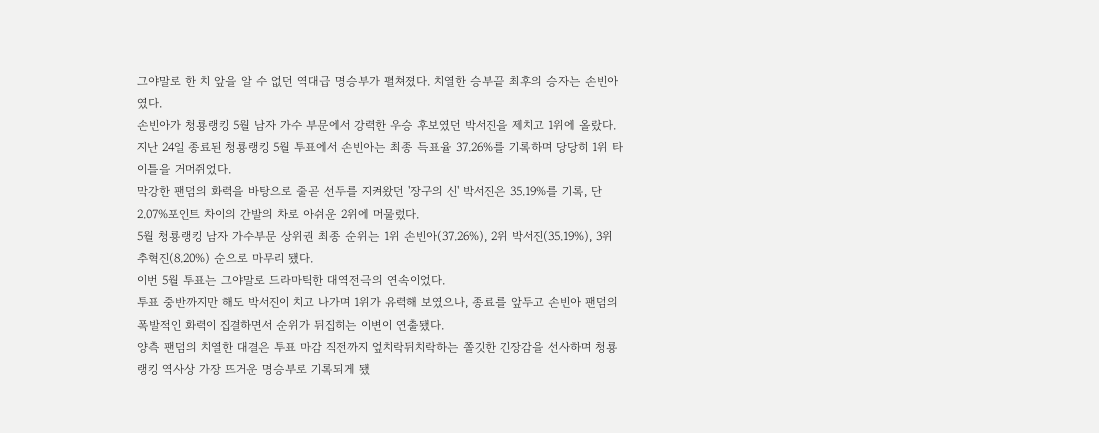그야말로 한 치 앞을 알 수 없던 역대급 명승부가 펼쳐졌다. 치열한 승부끝 최후의 승자는 손빈아였다.
손빈아가 청룡랭킹 5월 남자 가수 부문에서 강력한 우승 후보였던 박서진을 제치고 1위에 올랐다.
지난 24일 종료된 청룡랭킹 5월 투표에서 손빈아는 최종 득표율 37.26%를 기록하며 당당히 1위 타이틀을 거머쥐었다.
막강한 팬덤의 화력을 바탕으로 줄곧 선두를 지켜왔던 '장구의 신' 박서진은 35.19%를 기록, 단 2.07%포인트 차이의 간발의 차로 아쉬운 2위에 머물렀다.
5월 청룡랭킹 남자 가수부문 상위권 최종 순위는 1위 손빈아(37.26%), 2위 박서진(35.19%), 3위 추혁진(8.20%) 순으로 마무리 됐다.
이번 5월 투표는 그야말로 드라마틱한 대역전극의 연속이었다.
투표 중반까지만 해도 박서진이 치고 나가며 1위가 유력해 보였으나, 종료를 앞두고 손빈아 팬덤의 폭발적인 화력이 집결하면서 순위가 뒤집히는 이변이 연출됐다.
양측 팬덤의 치열한 대결은 투표 마감 직전까지 엎치락뒤치락하는 쫄깃한 긴장감을 선사하며 청룡랭킹 역사상 가장 뜨거운 명승부로 기록되게 됐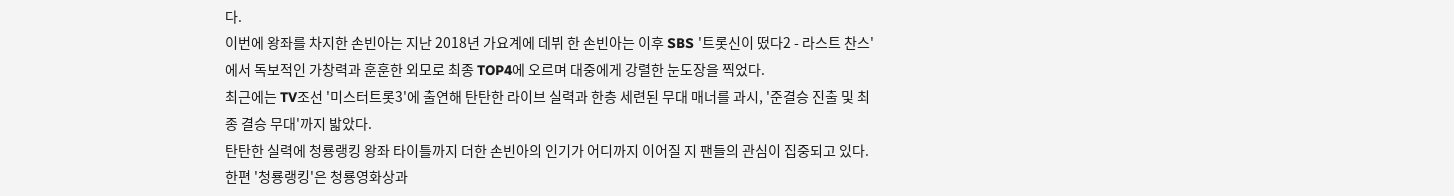다.
이번에 왕좌를 차지한 손빈아는 지난 2018년 가요계에 데뷔 한 손빈아는 이후 SBS '트롯신이 떴다2 - 라스트 찬스'에서 독보적인 가창력과 훈훈한 외모로 최종 TOP4에 오르며 대중에게 강렬한 눈도장을 찍었다.
최근에는 TV조선 '미스터트롯3'에 출연해 탄탄한 라이브 실력과 한층 세련된 무대 매너를 과시, '준결승 진출 및 최종 결승 무대'까지 밟았다.
탄탄한 실력에 청룡랭킹 왕좌 타이틀까지 더한 손빈아의 인기가 어디까지 이어질 지 팬들의 관심이 집중되고 있다.
한편 '청룡랭킹'은 청룡영화상과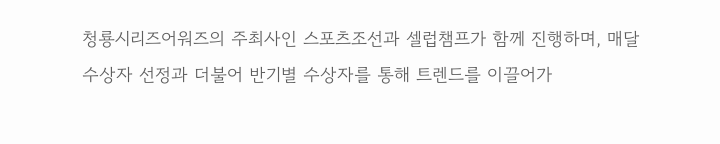청룡시리즈어워즈의 주최사인 스포츠조선과 셀럽챔프가 함께 진행하며, 매달 수상자 선정과 더불어 반기별 수상자를 통해 트렌드를 이끌어가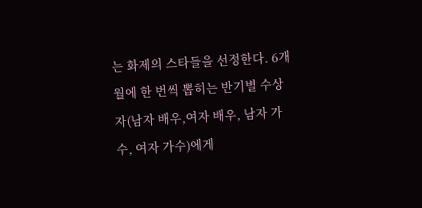는 화제의 스타들을 선정한다. 6개월에 한 번씩 뽑히는 반기별 수상자(남자 배우,여자 배우, 남자 가수, 여자 가수)에게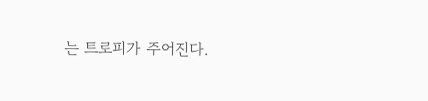는 트로피가 주어진다.